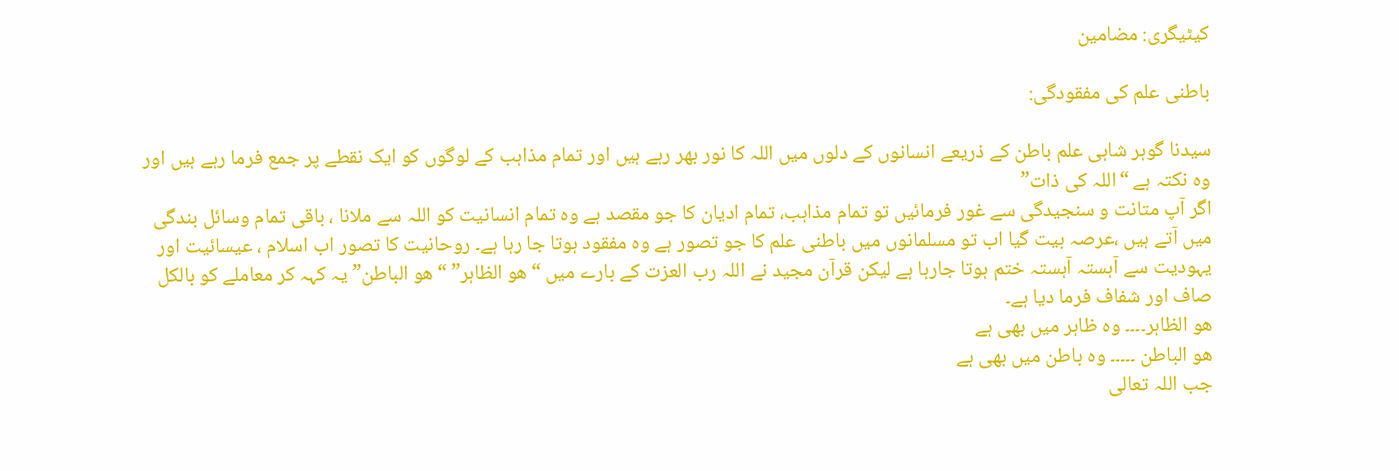کیٹیگری: مضامین

باطنی علم کی مفقودگی:

سیدنا گوہر شاہی علم باطن کے ذریعے انسانوں کے دلوں میں اللہ کا نور بھر رہے ہیں اور تمام مذاہب کے لوگوں کو ایک نقطے پر جمع فرما رہے ہیں اور وہ نکتہ ہے “اللہ کی ذات”
اگر آپ متانت و سنجیدگی سے غور فرمائیں تو تمام مذاہب، تمام ادیان کا جو مقصد ہے وہ تمام انسانیت کو اللہ سے ملانا ، باقی تمام وسائل بندگی میں آتے ہیں ،عرصہ بیت گیا اب تو مسلمانوں میں باطنی علم کا جو تصور ہے وہ مفقود ہوتا جا رہا ہے۔ روحانیت کا تصور اب اسلام ، عیسائیت اور یہودیت سے آہستہ آہستہ ختم ہوتا جارہا ہے لیکن قرآن مجید نے اللہ رب العزت کے بارے میں “ھو الظاہر” “ھو الباطن” یہ کہہ کر معاملے کو بالکل صاف اور شفاف فرما دیا ہے۔
ھو الظاہر۔۔۔۔ وہ ظاہر میں بھی ہے
ھو الباطن ۔۔۔۔۔ وہ باطن میں بھی ہے
جب اللہ تعالی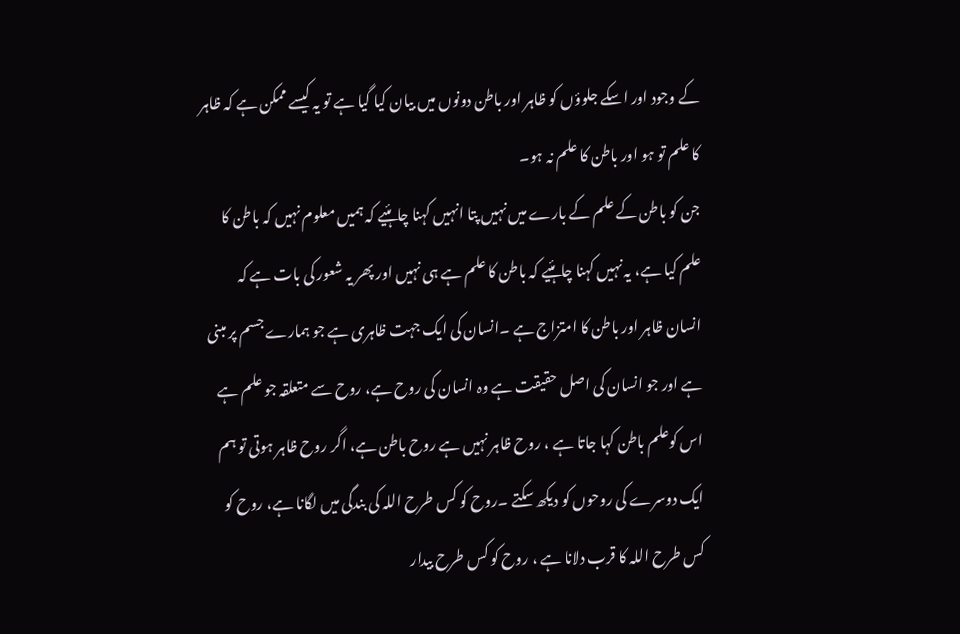کے وجود اور اسکے جلوؤں کو ظاہر اور باطن دونوں میں بیان کیا گیا ہے تو یہ کیسے ممکن ہے کہ ظاہر کا علم تو ہو اور باطن کا علم نہ ہو۔
جن کو باطن کے علم کے بارے میں نہیں پتا انہیں کہنا چاہئیے کہ ہمیں معلوم نہیں کہ باطن کا علم کیا ہے، یہ نہیں کہنا چاہئیے کہ باطن کا علم ہے ہی نہیں اور پھر یہ شعور کی بات ہے کہ انسان ظاہر اور باطن کا امتزاج ہے ۔انسان کی ایک جہت ظاہری ہے جو ہمارے جسم پر مبنی ہے اور جو انسان کی اصل حقیقت ہے وہ انسان کی روح ہے، روح سے متعلقہ جو علم ہے اس کوعلم باطن کہا جاتا ہے ، روح ظاہر نہیں ہے روح باطن ہے، اگر روح ظاہر ہوتی تو ہم ایک دوسرے کی روحوں کو دیکھ سکتے ۔روح کو کس طرح اللہ کی بندگی میں لگانا ہے، روح کو کس طرح اللہ کا قرب دلانا ہے ، روح کو کس طرح بیدار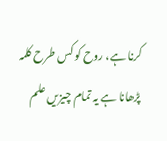کرنا ہے، روح کو کس طرح کلمہ پڑھانا ہے یہ تمام چیزیں علم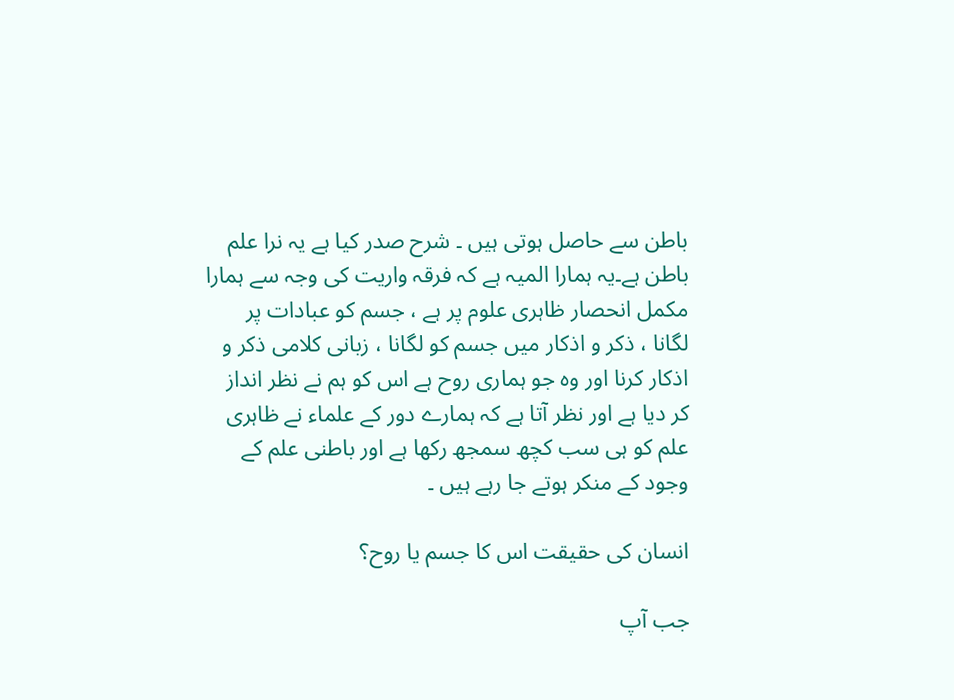باطن سے حاصل ہوتی ہیں ۔ شرح صدر کیا ہے یہ نرا علم باطن ہے۔یہ ہمارا المیہ ہے کہ فرقہ واریت کی وجہ سے ہمارا مکمل انحصار ظاہری علوم پر ہے ، جسم کو عبادات پر لگانا ، ذکر و اذکار میں جسم کو لگانا ، زبانی کلامی ذکر و اذکار کرنا اور وہ جو ہماری روح ہے اس کو ہم نے نظر انداز کر دیا ہے اور نظر آتا ہے کہ ہمارے دور کے علماء نے ظاہری علم کو ہی سب کچھ سمجھ رکھا ہے اور باطنی علم کے وجود کے منکر ہوتے جا رہے ہیں ۔

انسان کی حقیقت اس کا جسم یا روح؟

جب آپ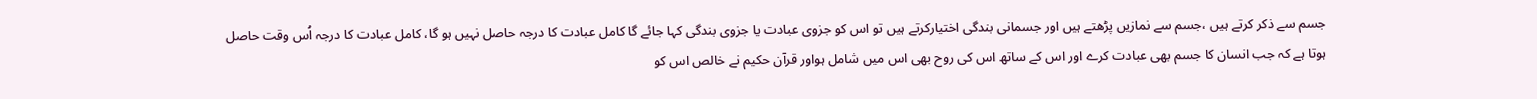جسم سے ذکر کرتے ہیں ،جسم سے نمازیں پڑھتے ہیں اور جسمانی بندگی اختیارکرتے ہیں تو اس کو جزوی عبادت یا جزوی بندگی کہا جائے گا کامل عبادت کا درجہ حاصل نہیں ہو گا، کامل عبادت کا درجہ اُس وقت حاصل ہوتا ہے کہ جب انسان کا جسم بھی عبادت کرے اور اس کے ساتھ اس کی روح بھی اس میں شامل ہواور قرآن حکیم نے خالص اس کو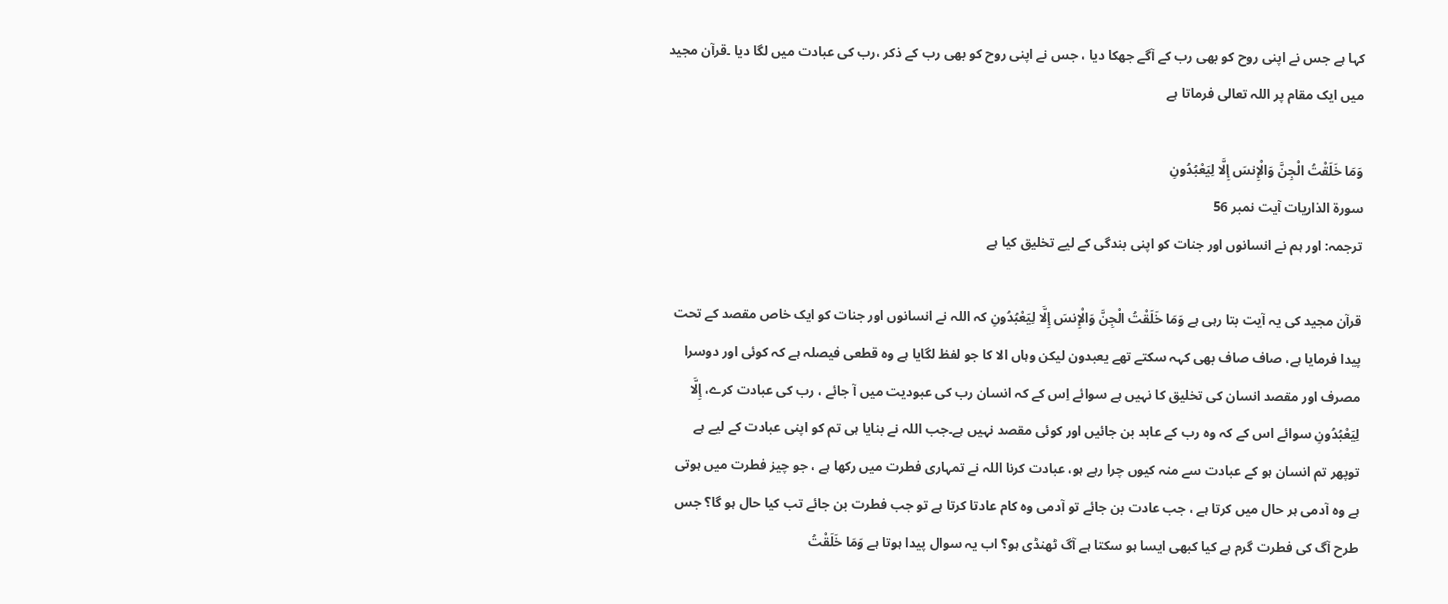کہا ہے جس نے اپنی روح کو بھی رب کے آگے جھکا دیا ، جس نے اپنی روح کو بھی رب کے ذکر ،رب کی عبادت میں لگا دیا ۔قرآن مجید میں ایک مقام پر اللہ تعالی فرماتا ہے

وَمَا خَلَقْتُ الْجِنَّ وَالْإِنسَ إِلَّا لِيَعْبُدُونِ
سورة الذاریات آیت نمبر 56
ترجمہ: اور ہم نے انسانوں اور جنات کو اپنی بندگی کے لیے تخلیق کیا ہے

قرآن مجید کی یہ آیت بتا رہی ہے وَمَا خَلَقْتُ الْجِنَّ وَالْإِنسَ إِلَّا لِيَعْبُدُونِ کہ اللہ نے انسانوں اور جنات کو ایک خاص مقصد کے تحت پیدا فرمایا ہے، صاف صاف بھی کہہ سکتے تھے یعبدون لیکن وہاں الا کا جو لفظ لگایا ہے وہ قطعی فیصلہ ہے کہ کوئی اور دوسرا مصرف اور مقصد انسان کی تخلیق کا نہیں ہے سوائے اِس کے کہ انسان رب کی عبودیت میں آ جائے ، رب کی عبادت کرے، إِلَّا لِيَعْبُدُونِ سوائے اس کے کہ وہ رب کے عابد بن جائیں اور کوئی مقصد نہیں ہے۔جب اللہ نے بنایا ہی تم کو اپنی عبادت کے لیے ہے توپھر تم انسان ہو کے عبادت سے منہ کیوں چرا رہے ہو، عبادت کرنا اللہ نے تمہاری فطرت میں رکھا ہے ، جو چیز فطرت میں ہوتی ہے وہ آدمی ہر حال میں کرتا ہے ، جب عادت بن جائے تو آدمی وہ کام عادتا کرتا ہے تو جب فطرت بن جائے تب کیا حال ہو گا؟ جس طرح آگ کی فطرت گرم ہے کیا کبھی ایسا ہو سکتا ہے آگ ٹھنڈی ہو؟ اب یہ سوال پیدا ہوتا ہے وَمَا خَلَقْتُ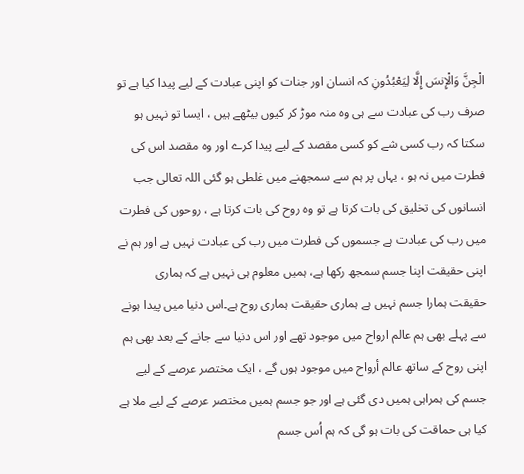الْجِنَّ وَالْإِنسَ إِلَّا لِيَعْبُدُونِ کہ انسان اور جنات کو اپنی عبادت کے لیے پیدا کیا ہے تو صرف رب کی عبادت سے ہی وہ منہ موڑ کر کیوں بیٹھے ہیں ، ایسا تو نہیں ہو سکتا کہ رب کسی شے کو کسی مقصد کے لیے پیدا کرے اور وہ مقصد اس کی فطرت میں نہ ہو ، یہاں پر ہم سے سمجھنے میں غلطی ہو گئی اللہ تعالی جب انسانوں کی تخلیق کی بات کرتا ہے تو وہ روح کی بات کرتا ہے ، روحوں کی فطرت میں رب کی عبادت ہے جسموں کی فطرت میں رب کی عبادت نہیں ہے اور ہم نے اپنی حقیقت اپنا جسم سمجھ رکھا ہے، ہمیں معلوم ہی نہیں ہے کہ ہماری حقیقت ہمارا جسم نہیں ہے ہماری حقیقت ہماری روح ہے۔اس دنیا میں پیدا ہونے سے پہلے بھی ہم عالم ارواح میں موجود تھے اور اس دنیا سے جانے کے بعد بھی ہم اپنی روح کے ساتھ عالم أرواح میں موجود ہوں گے ، ایک مختصر عرصے کے لیے جسم کی ہمراہی ہمیں دی گئی ہے اور جو جسم ہمیں مختصر عرصے کے لیے ملا ہے کیا ہی حماقت کی بات ہو گی کہ ہم اُس جسم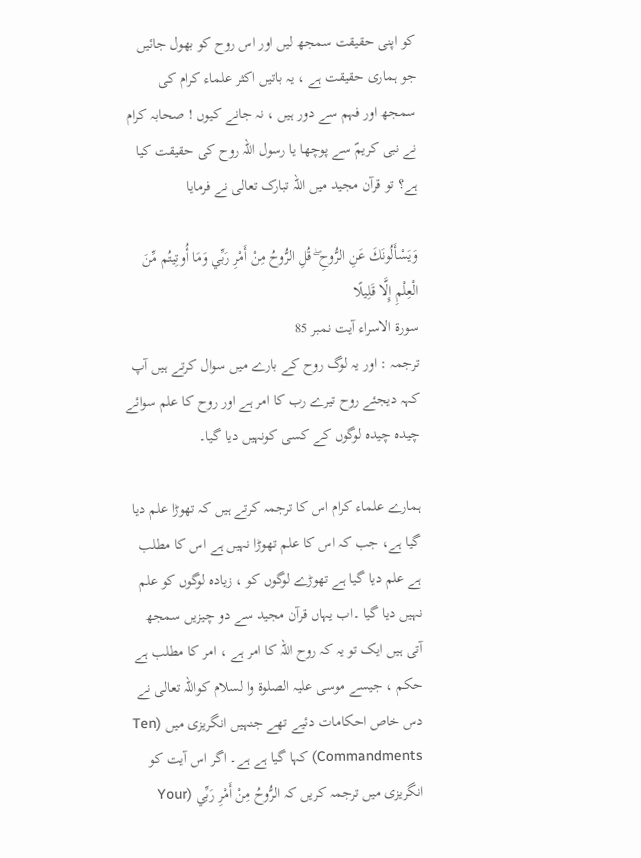کو اپنی حقیقت سمجھ لیں اور اس روح کو بھول جائیں جو ہماری حقیقت ہے ، یہ باتیں اکثر علماء کرام کی سمجھ اور فہم سے دور ہیں ، نہ جانے کیوں ! صحابہ کرام نے نبی کریمؐ سے پوچھا یا رسول اللہ روح کی حقیقت کیا ہے؟ تو قرآن مجید میں اللہ تبارک تعالی نے فرمایا

وَيَسْأَلُونَكَ عَنِ الرُّوحِ ۖ قُلِ الرُّوحُ مِنْ أَمْرِ رَبِّي وَمَا أُوتِيتُم مِّنَ الْعِلْمِ إِلَّا قَلِيلًا
سورة الاسراء آیت نمبر 85
ترجمہ : اور یہ لوگ روح کے بارے میں سوال کرتے ہیں آپ کہہ دیجئے روح تیرے رب کا امر ہے اور روح کا علم سوائے چیدہ چیدہ لوگوں کے کسی کونہیں دیا گیا۔

ہمارے علماء کرام اس کا ترجمہ کرتے ہیں کہ تھوڑا علم دیا گیا ہے، جب کہ اس کا علم تھوڑا نہیں ہے اس کا مطلب ہے علم دیا گیا ہے تھوڑے لوگوں کو ، زیادہ لوگوں کو علم نہیں دیا گیا ۔اب یہاں قرآن مجید سے دو چیزیں سمجھ آتی ہیں ایک تو یہ کہ روح اللہ کا امر ہے ، امر کا مطلب ہے حکم ، جیسے موسی علیہ الصلوة وا لسلام کواللہ تعالی نے دس خاص احکامات دئیے تھے جنہیں انگریزی میں (Ten Commandments) کہا گیا ہے ہے۔ اگر اس آیت کو انگریزی میں ترجمہ کریں کہ الرُّوحُ مِنْ أَمْرِ رَبِّي (Your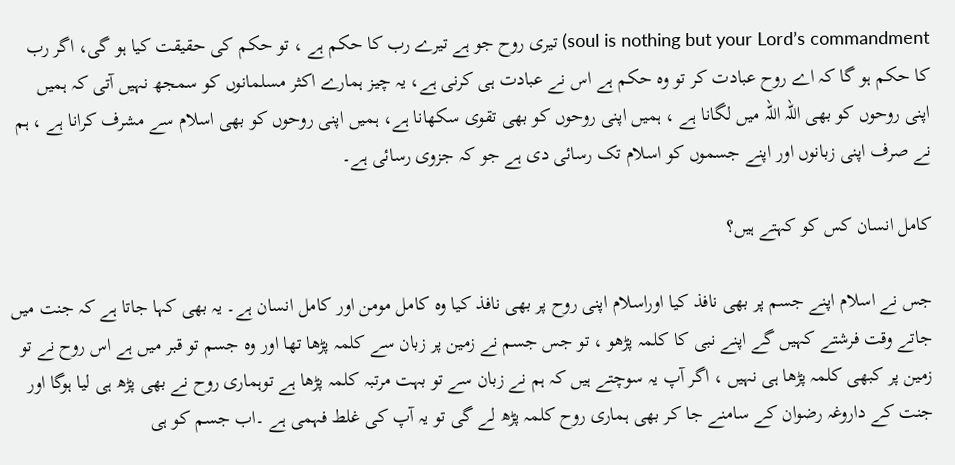soul is nothing but your Lord’s commandment) تیری روح جو ہے تیرے رب کا حکم ہے ، تو حکم کی حقیقت کیا ہو گی، اگر رب کا حکم ہو گا کہ اے روح عبادت کر تو وہ حکم ہے اس نے عبادت ہی کرنی ہے، یہ چیز ہمارے اکثر مسلمانوں کو سمجھ نہیں آتی کہ ہمیں اپنی روحوں کو بھی اللہ اللہ میں لگانا ہے ، ہمیں اپنی روحوں کو بھی تقوی سکھانا ہے، ہمیں اپنی روحوں کو بھی اسلام سے مشرف کرانا ہے ، ہم نے صرف اپنی زبانوں اور اپنے جسموں کو اسلام تک رسائی دی ہے جو کہ جزوی رسائی ہے۔

کامل انسان کس کو کہتے ہیں؟

جس نے اسلام اپنے جسم پر بھی نافذ کیا اوراسلام اپنی روح پر بھی نافذ کیا وہ کامل مومن اور کامل انسان ہے۔ یہ بھی کہا جاتا ہے کہ جنت میں جاتے وقت فرشتے کہیں گے اپنے نبی کا کلمہ پڑھو ، تو جس جسم نے زمین پر زبان سے کلمہ پڑھا تھا اور وہ جسم تو قبر میں ہے اس روح نے تو زمین پر کبھی کلمہ پڑھا ہی نہیں ، اگر آپ یہ سوچتے ہیں کہ ہم نے زبان سے تو بہت مرتبہ کلمہ پڑھا ہے توہماری روح نے بھی پڑھ ہی لیا ہوگا اور جنت کے داروغہ رضوان کے سامنے جا کر بھی ہماری روح کلمہ پڑھ لے گی تو یہ آپ کی غلط فہمی ہے ۔اب جسم کو ہی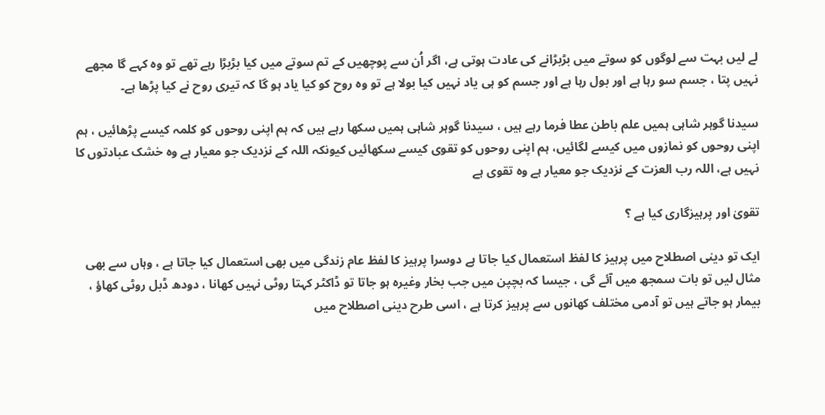لے لیں بہت سے لوگوں کو سوتے میں بڑبڑانے کی عادت ہوتی ہے، اگر اُن سے پوچھیں کے تم سوتے میں کیا بڑبڑا رہے تھے تو وہ کہے گا مجھے نہیں پتا ، جسم سو رہا ہے اور بول رہا ہے اور جسم کو ہی یاد نہیں کیا بولا ہے تو وہ روح کو کیا یاد ہو گا کہ تیری روح نے کیا پڑھا ہے۔

سیدنا گوہر شاہی ہمیں علم باطن عطا فرما رہے ہیں ، سیدنا گوہر شاہی ہمیں سکھا رہے ہیں کہ ہم اپنی روحوں کو کلمہ کیسے پڑھائیں ، ہم اپنی روحوں کو نمازوں میں کیسے لگائیں، ہم اپنی روحوں کو تقوی کیسے سکھائیں کیونکہ اللہ کے نزدیک جو معیار ہے وہ خشک عبادتوں کا نہیں ہے، اللہ رب العزت کے نزدیک جو معیار ہے وہ تقوی ہے

تقویٰ اور پرہیزگاری کیا ہے ؟

ایک تو دینی اصطلاح میں پرہیز کا لفظ استعمال کیا جاتا ہے دوسرا پرہیز کا لفظ عام زندگی میں بھی استعمال کیا جاتا ہے ، وہاں سے بھی مثال لیں تو بات سمجھ میں آئے گی ، جیسا کہ بچپن میں جب بخار وغیرہ ہو جاتا تو ڈاکٹر کہتا روٹی نہیں کھانا ، دودھ ڈبل روٹی کھاؤ ، بیمار ہو جاتے ہیں تو آدمی مختلف کھانوں سے پرہیز کرتا ہے ، اسی طرح دینی اصطلاح میں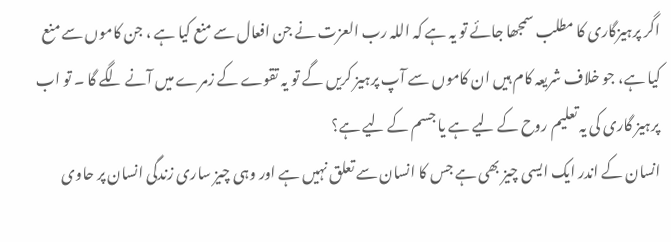اگر پرہیزگاری کا مطلب سمجھا جائے تو یہ ہے کہ اللہ رب العزت نے جن افعال سے منع کیا ہے ، جن کاموں سے منع کیا ہے، جو خلاف شریعہ کام ہیں ان کاموں سے آپ پرہیز کریں گے تو یہ تقوے کے زمرے میں آنے لگے گا ۔ تو اب پرہیز گاری کی یہ تعلیم روح کے لیے ہے یا جسم کے لیے ہے؟
انسان کے اندر ایک ایسی چیز بھی ہے جس کا انسان سے تعلق نہیں ہے اور وہی چیز ساری زندگی انسان پر حاوی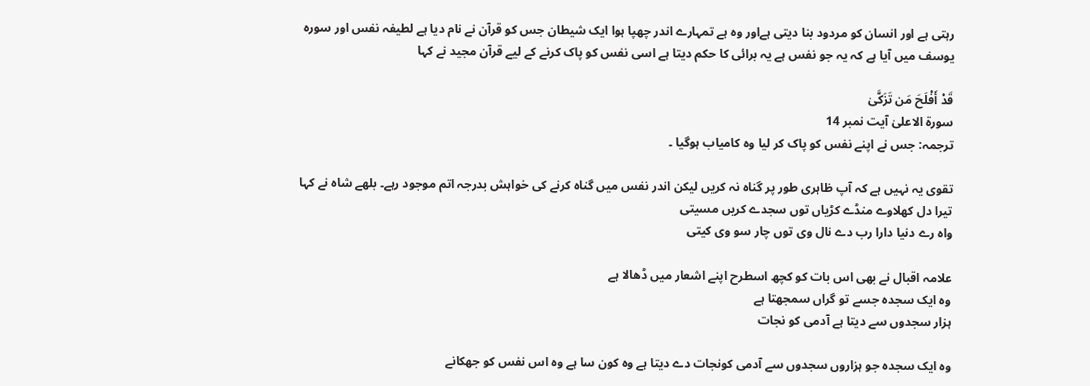رہتی ہے اور انسان کو مردود بنا دیتی ہےاور وہ ہے تمہارے اندر چھپا ہوا ایک شیطان جس کو قرآن نے نام دیا ہے لطیفہ نفس اور سورہ یوسف میں آیا ہے کہ یہ جو نفس ہے یہ برائی کا حکم دیتا ہے اسی نفس کو پاک کرنے کے لیے قرآن مجید نے کہا

قَدْ أَفْلَحَ مَن تَزَكَّىٰ
سورة الاعلیٰ آیت نمبر 14
ترجمہ: جس نے اپنے نفس کو پاک کر لیا وہ کامیاب ہوگیا ۔

تقوی یہ نہیں ہے کہ آپ ظاہری طور پر گناہ نہ کریں لیکن اندر نفس میں گناہ کرنے کی خواہش بدرجہ اتم موجود رہے۔ بلھے شاہ نے کہا
تیرا دل کھلاوے منڈے کڑیاں توں سجدے کریں مسیتی
واہ رے دنیا دارا رب دے نال وی توں چار سو وی کیتی

علامہ اقبال نے بھی اس بات کو کچھ اسطرح اپنے اشعار میں ڈھالا ہے
وہ ایک سجدہ جسے تو گراں سمجھتا ہے
ہزار سجدوں سے دیتا ہے آدمی کو نجات

وہ ایک سجدہ جو ہزاروں سجدوں سے آدمی کونجات دے دیتا ہے وہ کون سا ہے وہ اس نفس کو جھکانے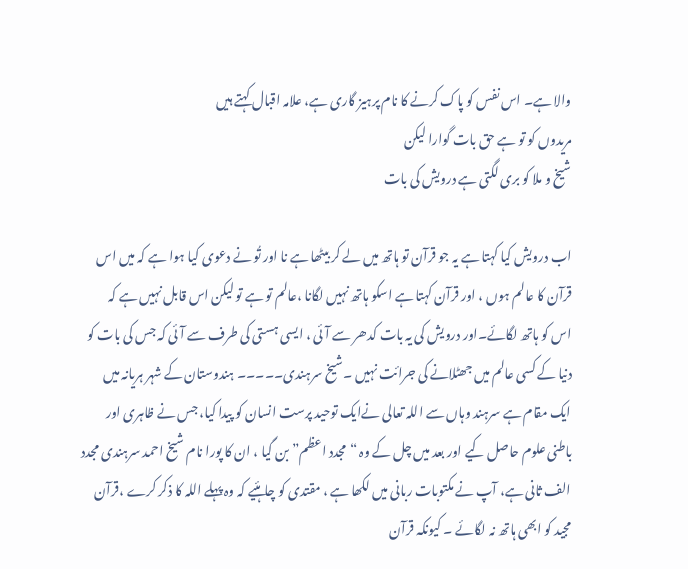والا ہے۔ اس نفس کو پاک کرنے کا نام پرہیز گاری ہے، علامہ اقبال کہتے ہیں
مریدوں کو تو ہے حق بات گوارا لیکن
شیخ و ملا کو بری لگتی ہے درویش کی بات

اب درویش کیا کہتا ہے یہ جو قرآن تو ہاتھ میں لے کر بیٹھا ہے نا اور تُو نے دعوی کیا ہوا ہے کہ میں اس قرآن کا عالم ہوں ، اور قرآن کہتا ہے اسکو ہاتھ نہیں لگانا ،عالم تو ہے تو لیکن اس قابل نہیں ہے کہ اس کو ہاتھ لگائے۔اور درویش کی یہ بات کدھر سے آئی ، ایسی ہستی کی طرف سے آئی کہ جس کی بات کو دنیا کے کسی عالم میں جھٹلانے کی جرائت نہیں ۔شیخ سرہندی۔۔۔۔۔ ہندوستان کے شہر ہریانہ میں ایک مقام ہے سرہند وہاں سے اللہ تعالی نےایک توحید پرست انسان کو پیدا کیا، جس نے ظاہری اور باطنی علوم حاصل کیے اور بعد میں چل کے وہ “مجدد اعظم” بن گیا ، ان کا پورا نام شیخ احمد سرہندی مجدد الف ثانی ہے، آپ نے مکتوبات ربانی میں لکھا ہے ، مقتدی کو چاہئیے کہ وہ پہلے اللہ کا ذکر کرے ،قرآن مجید کو ابھی ہاتھ نہ لگائے ۔ کیونکہ قرآن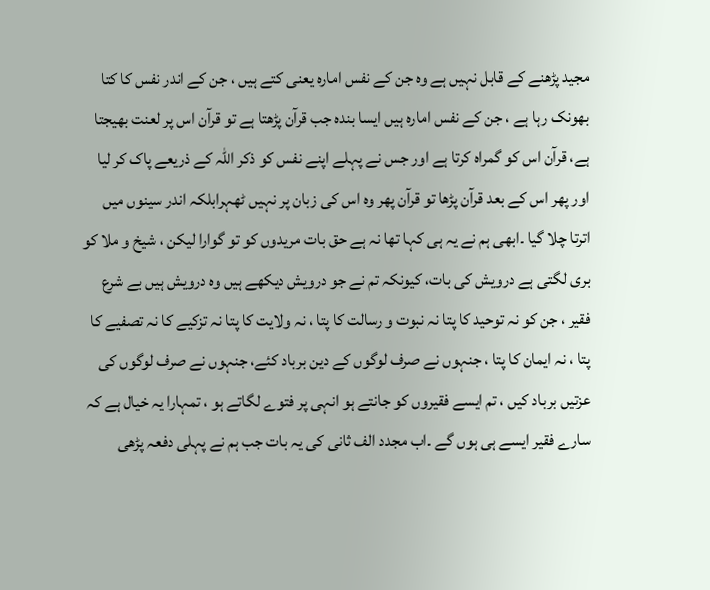مجید پڑھنے کے قابل نہیں ہے وہ جن کے نفس امارہ یعنی کتے ہیں ، جن کے اندر نفس کا کتا بھونک رہا ہے ، جن کے نفس امارہ ہیں ایسا بندہ جب قرآن پڑھتا ہے تو قرآن اس پر لعنت بھیجتا ہے، قرآن اس کو گمراہ کرتا ہے اور جس نے پہلے اپنے نفس کو ذکر اللہ کے ذریعے پاک کر لیا اور پھر اس کے بعد قرآن پڑھا تو قرآن پھر وہ اس کی زبان پر نہیں ٹھہرابلکہ اندر سینوں میں اترتا چلا گیا ۔ابھی ہم نے یہ ہی کہا تھا نہ ہے حق بات مریدوں کو تو گوارا لیکن ، شیخ و ملا کو بری لگتی ہے درویش کی بات، کیونکہ تم نے جو درویش دیکھے ہیں وہ درویش ہیں بے شرع فقیر ، جن کو نہ توحید کا پتا نہ نبوت و رسالت کا پتا ، نہ ولایت کا پتا نہ تزکیے کا نہ تصفیے کا پتا ، نہ ایمان کا پتا ، جنہوں نے صرف لوگوں کے دین برباد کئے، جنہوں نے صرف لوگوں کی عزتیں برباد کیں ، تم ایسے فقیروں کو جانتے ہو انہی پر فتوے لگاتے ہو ، تمہارا یہ خیال ہے کہ سارے فقیر ایسے ہی ہوں گے ۔اب مجدد الف ثانی کی یہ بات جب ہم نے پہلی دفعہ پڑھی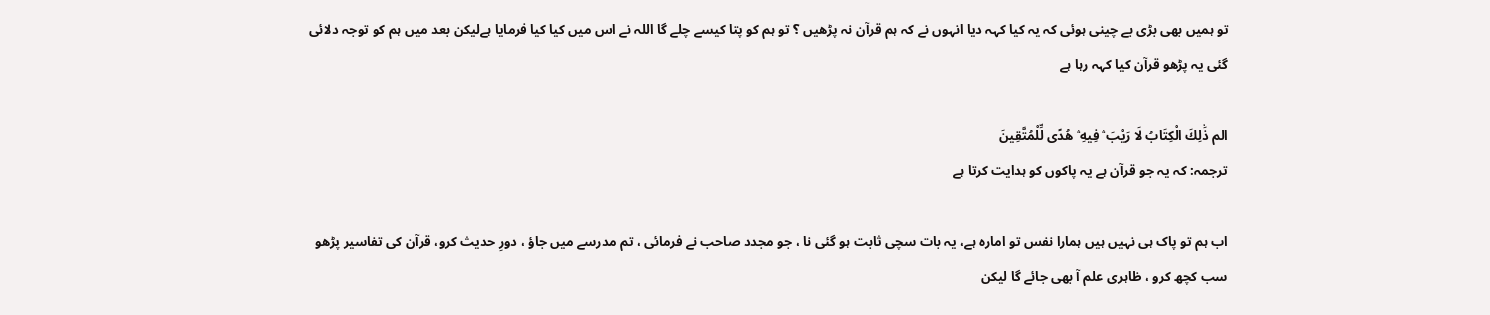تو ہمیں بھی بڑی بے چینی ہوئی کہ یہ کیا کہہ دیا انہوں نے کہ ہم قرآن نہ پڑھیں ؟ تو ہم کو پتا کیسے چلے گا اللہ نے اس میں کیا کیا فرمایا ہےلیکن بعد میں ہم کو توجہ دلائی گئی یہ پڑھو قرآن کیا کہہ رہا ہے

الم ذَٰلِكَ الْكِتَابُ لَا رَيْبَ ۛ فِيهِ ۛ هُدًى لِّلْمُتَّقِينَ
ترجمہ: کہ یہ جو قرآن ہے یہ پاکوں کو ہدایت کرتا ہے

اب ہم تو پاک ہی نہیں ہیں ہمارا نفس تو امارہ ہے، یہ بات سچی ثابت ہو گئی نا ، جو مجدد صاحب نے فرمائی ، تم مدرسے میں جاؤ ، دورِ حدیث کرو، قرآن کی تفاسیر پڑھو سب کچھ کرو ، ظاہری علم آ بھی جائے گا لیکن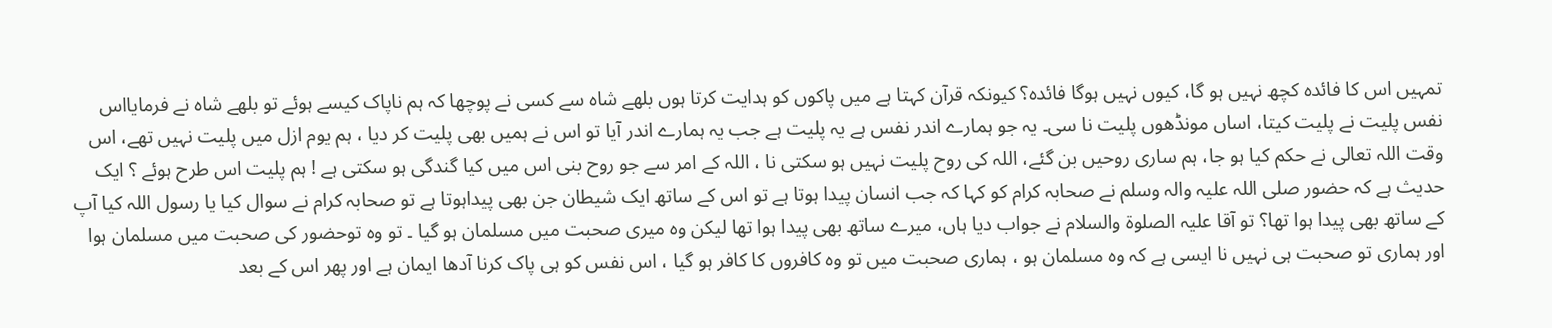تمہیں اس کا فائدہ کچھ نہیں ہو گا، کیوں نہیں ہوگا فائدہ؟ کیونکہ قرآن کہتا ہے میں پاکوں کو ہدایت کرتا ہوں بلھے شاہ سے کسی نے پوچھا کہ ہم ناپاک کیسے ہوئے تو بلھے شاہ نے فرمایااس نفس پلیت نے پلیت کیتا، اساں مونڈھوں پلیت نا سی۔ یہ جو ہمارے اندر نفس ہے یہ پلیت ہے جب یہ ہمارے اندر آیا تو اس نے ہمیں بھی پلیت کر دیا ، ہم یوم ازل میں پلیت نہیں تھے، اس وقت اللہ تعالی نے حکم کیا ہو جا، ہم ساری روحیں بن گئے، اللہ کی روح پلیت نہیں ہو سکتی نا ، اللہ کے امر سے جو روح بنی اس میں کیا گندگی ہو سکتی ہے ! ہم پلیت اس طرح ہوئے ؟ ایک حدیث ہے کہ حضور صلی اللہ علیہ والہ وسلم نے صحابہ کرام کو کہا کہ جب انسان پیدا ہوتا ہے تو اس کے ساتھ ایک شیطان جن بھی پیداہوتا ہے تو صحابہ کرام نے سوال کیا یا رسول اللہ کیا آپ کے ساتھ بھی پیدا ہوا تھا؟ تو آقا علیہ الصلوة والسلام نے جواب دیا ہاں، میرے ساتھ بھی پیدا ہوا تھا لیکن وہ میری صحبت میں مسلمان ہو گیا ۔ تو وہ توحضور کی صحبت میں مسلمان ہوا اور ہماری تو صحبت ہی نہیں نا ایسی ہے کہ وہ مسلمان ہو ، ہماری صحبت میں تو وہ کافروں کا کافر ہو گیا ، اس نفس کو ہی پاک کرنا آدھا ایمان ہے اور پھر اس کے بعد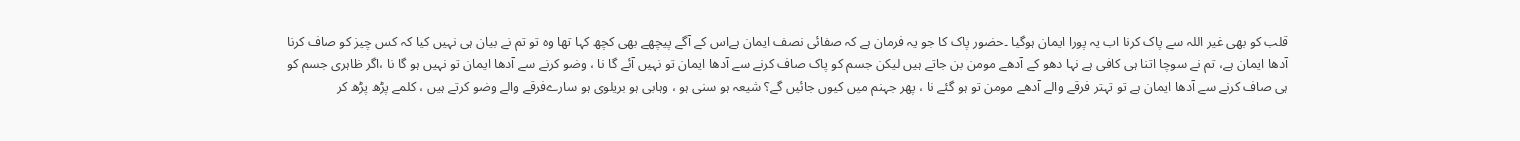قلب کو بھی غیر اللہ سے پاک کرنا اب یہ پورا ایمان ہوگیا ۔حضور پاک کا جو یہ فرمان ہے کہ صفائی نصف ایمان ہےاس کے آگے پیچھے بھی کچھ کہا تھا وہ تو تم نے بیان ہی نہیں کیا کہ کس چیز کو صاف کرنا آدھا ایمان ہے، تم نے سوچا اتنا ہی کافی ہے نہا دھو کے آدھے مومن بن جاتے ہیں لیکن جسم کو پاک صاف کرنے سے آدھا ایمان تو نہیں آئے گا نا ، وضو کرنے سے آدھا ایمان تو نہیں ہو گا نا ،اگر ظاہری جسم کو ہی صاف کرنے سے آدھا ایمان ہے تو تہتر فرقے والے آدھے مومن تو ہو گئے نا ، پھر جہنم میں کیوں جائیں گے؟ شیعہ ہو سنی ہو ، وہابی ہو بریلوی ہو سارےفرقے والے وضو کرتے ہیں ، کلمے پڑھ پڑھ کر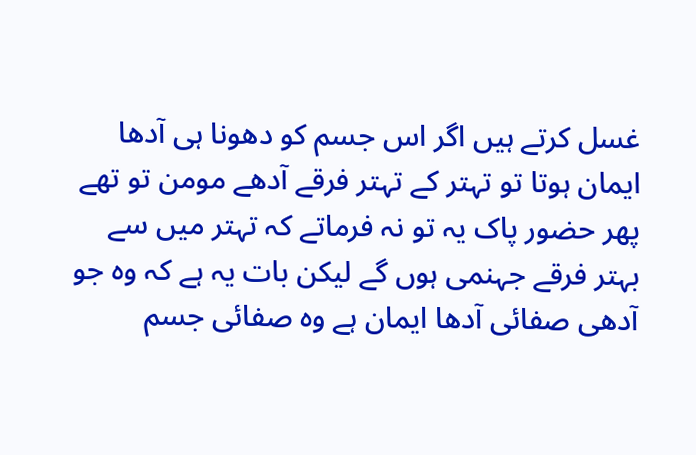غسل کرتے ہیں اگر اس جسم کو دھونا ہی آدھا ایمان ہوتا تو تہتر کے تہتر فرقے آدھے مومن تو تھے پھر حضور پاک یہ تو نہ فرماتے کہ تہتر میں سے بہتر فرقے جہنمی ہوں گے لیکن بات یہ ہے کہ وہ جو آدھی صفائی آدھا ایمان ہے وہ صفائی جسم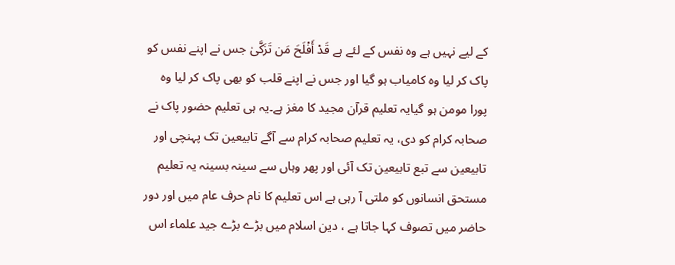کے لیے نہیں ہے وہ نفس کے لئے ہے قَدْ أَفْلَحَ مَن تَزَكَّىٰ جس نے اپنے نفس کو پاک کر لیا وہ کامیاب ہو گیا اور جس نے اپنے قلب کو بھی پاک کر لیا وہ پورا مومن ہو گیایہ تعلیم قرآن مجید کا مغز ہے۔یہ ہی تعلیم حضور پاک نے صحابہ کرام کو دی، یہ تعلیم صحابہ کرام سے آگے تابیعین تک پہنچی اور تابیعین سے تبع تابیعین تک آئی اور پھر وہاں سے سینہ بسینہ یہ تعلیم مستحق انسانوں کو ملتی آ رہی ہے اس تعلیم کا نام حرف عام میں اور دور حاضر میں تصوف کہا جاتا ہے ، دین اسلام میں بڑے بڑے جید علماء اس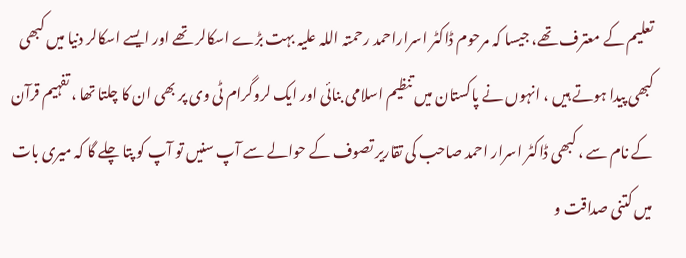تعلیم کے معترف تھے، جیسا کہ مرحوم ڈاکٹر اسراراحمد رحمتہ اللہ علیہ بہت بڑے اسکالر تھے اور ایسے اسکالر دنیا میں کبھی کبھی پیدا ہوتے ہیں ، انہوں نے پاکستان میں تنظیم اسلامی بنائی اور ایک لروگرام ٹی وی پر بھی ان کا چلتا تھا ، تفہیم قرآن کے نام سے ، کبھی ڈاکٹر اسرار احمد صاحب کی تقاریر تصوف کے حوالے سے آپ سنیں تو آپ کو پتا چلے گا کہ میری بات میں کتنی صداقت و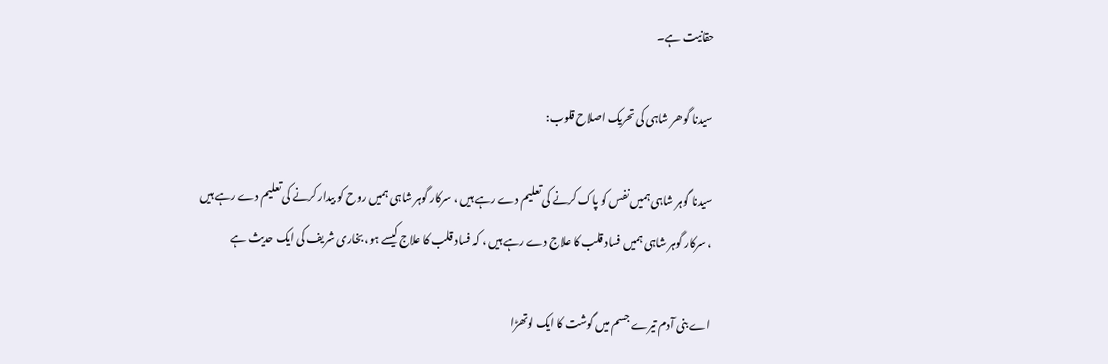حقانیت ہے۔

سیدنا گوھر شاہی کی تحریک اصلاح قلوب:

سیدنا گوہر شاہی ہمیں نفس کو پاک کرنے کی تعلیم دے رہے ہیں ، سرکار گوہر شاہی ہمیں روح کو بیدار کرنے کی تعلیم دے رہے ہیں ، سرکار گوہر شاہی ہمیں فساد قلب کا علاج دے رہے ہیں ، کہ فساد قلب کا علاج کیسے ہو، بخاری شریف کی ایک حدیث ہے

اے بنی آدم تیرے جسم میں گوشت کا ایک لوتھڑا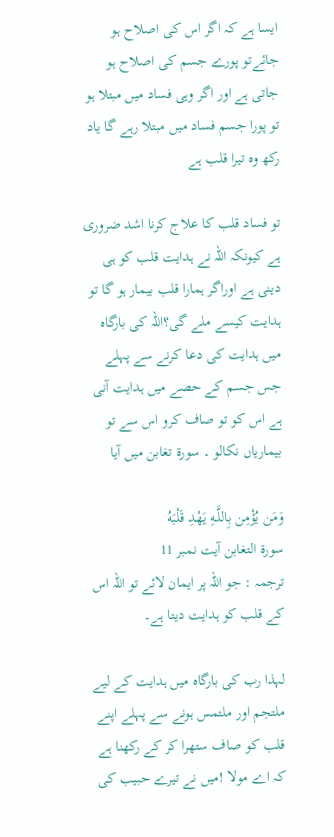ایسا ہے کہ اگر اس کی اصلاح ہو جائےتو پورے جسم کی اصلاح ہو جاتی ہے اور اگر وہی فساد میں مبتلا ہو تو پورا جسم فساد میں مبتلا رہے گا یاد رکھ وہ تیرا قلب ہے

تو فساد قلب کا علاج کرنا اشد ضروری ہے کیونکہ اللہ نے ہدایت قلب کو ہی دینی ہے اوراگر ہمارا قلب بیمار ہو گا تو ہدایت کیسے ملے گی؟اللہ کی بارگاہ میں ہدایت کی دعا کرنے سے پہلے جس جسم کے حصے میں ہدایت آنی ہے اس کو تو صاف کرو اس سے تو بیماریاں نکالو ۔ سورة تغابن میں آیا

وَمَن يُؤْمِن بِاللَّـهِ يَهْدِ قَلْبَهُ
سورة التغابن آیت نمبر 11
ترجمہ : جو اللہ پر ایمان لائے تو اللہ اس کے قلب کو ہدایت دیتا ہے۔

لہذا رب کی بارگاہ میں ہدایت کے لیے ملتجم اور ملتمس ہونے سے پہلے اپنے قلب کو صاف ستھرا کر کے رکھنا ہے کہ اے مولا !میں نے تیرے حبیب کی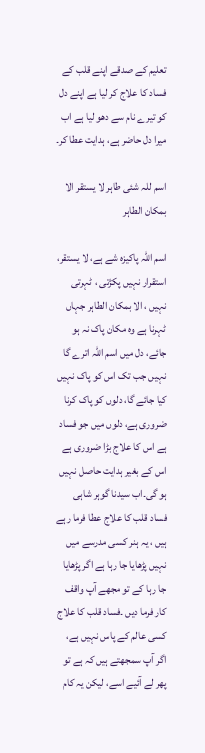تعلیم کے صدقے اپنے قلب کے فساد کا علاج کر لیا ہے اپنے دل کو تیرے نام سے دھو لیا ہے اب میرا دل حاضر ہے، ہدایت عطا کر۔

اسم للہ شئی طاہر لا یستقر الا بمکان الطاہر

اسم اللہ پاکیزہ شے ہے، لا یستقر، استقرار نہیں پکڑتی ، ٹہرتی نہیں ، الا بمکان الطاہر جہاں ٹہرنا ہے وہ مکان پاک نہ ہو جائے، دل میں اسم اللہ اترے گا نہیں جب تک اس کو پاک نہیں کیا جائے گا، دلوں کو پاک کرنا ضروری ہے، دلوں میں جو فساد ہے اس کا علاج بڑا ضروری ہے اس کے بغیر ہدایت حاصل نہیں ہو گی۔اب سیدنا گوہر شاہی فساد قلب کا علاج عطا فرما رہے ہیں ، یہ ہنر کسی مدرسے میں نہیں پڑھایا جا رہا ہے اگر پڑھایا جا رہا کے تو مجھے آپ واقف کار فرما دیں ۔فساد قلب کا علاج کسی عالم کے پاس نہیں ہے، اگر آپ سمجھتے ہیں کہ ہے تو پھر لے آئیے اسے، لیکن یہ کام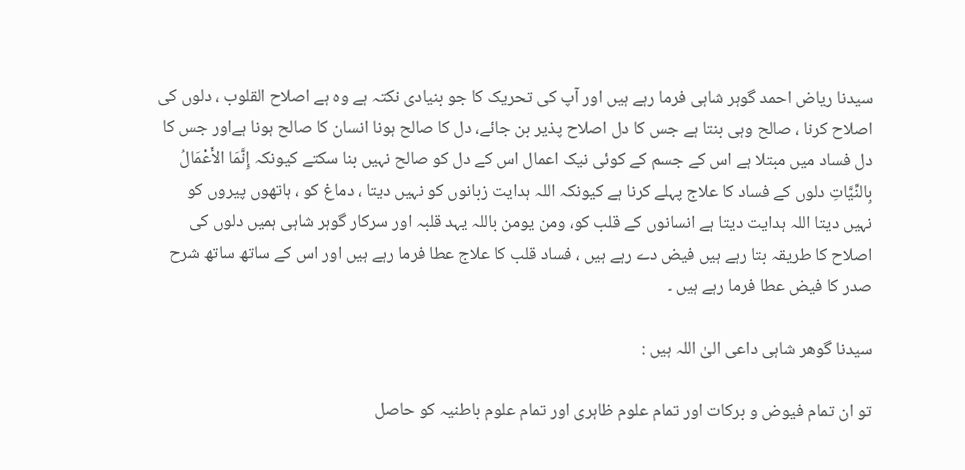سیدنا ریاض احمد گوہر شاہی فرما رہے ہیں اور آپ کی تحریک کا جو بنیادی نکتہ ہے وہ ہے اصلاح القلوب ، دلوں کی اصلاح کرنا ، صالح وہی بنتا ہے جس کا دل اصلاح پذیر بن جائے، دل کا صالح ہونا انسان کا صالح ہونا ہےاور جس کا دل فساد میں مبتلا ہے اس کے جسم کے کوئی نیک اعمال اس کے دل کو صالح نہیں بنا سکتے کیونکہ إِنَّمَا الأَعْمَالُ بِالنِّيَّاتِ دلوں کے فساد کا علاج پہلے کرنا ہے کیونکہ اللہ ہدایت زبانوں کو نہیں دیتا ، دماغ کو ، ہاتھوں پیروں کو نہیں دیتا اللہ ہدایت دیتا ہے انسانوں کے قلب کو، ومن یومن باللہ یہد قلبہ اور سرکار گوہر شاہی ہمیں دلوں کی اصلاح کا طریقہ بتا رہے ہیں فیض دے رہے ہیں ، فساد قلب کا علاج عطا فرما رہے ہیں اور اس کے ساتھ ساتھ شرح صدر کا فیض عطا فرما رہے ہیں ۔

سیدنا گوھر شاہی داعی الیٰ اللہ ہیں :

تو ان تمام فیوض و برکات اور تمام علوم ظاہری اور تمام علوم باطنیہ کو حاصل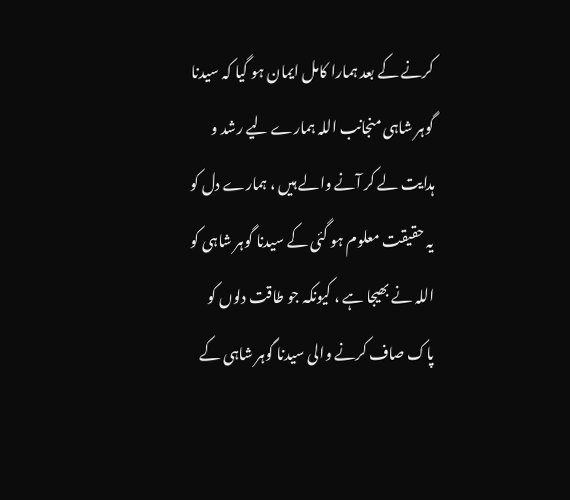کرنے کے بعد ہمارا کامل ایمان ہو گیا کہ سیدنا گوہر شاہی منجانب اللہ ہمارے لیے رشد و ہدایت لے کر آنے والے ہیں ، ہمارے دل کو یہ حقیقت معلوم ہو گئی کے سیدنا گوہر شاہی کو اللہ نے بھیجا ہے ، کیونکہ جو طاقت دلوں کو پاک صاف کرنے والی سیدنا گوہر شاہی کے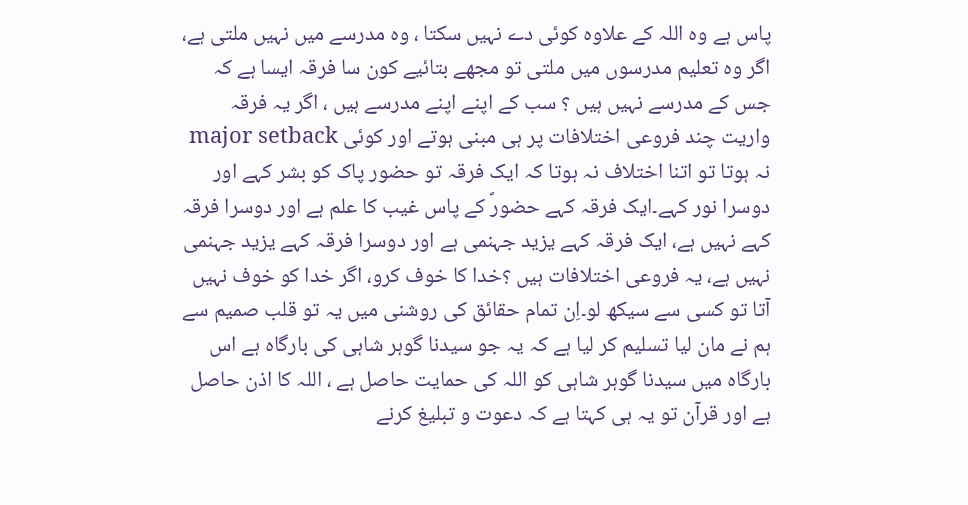پاس ہے وہ اللہ کے علاوہ کوئی دے نہیں سکتا ، وہ مدرسے میں نہیں ملتی ہے، اگر وہ تعلیم مدرسوں میں ملتی تو مجھے بتائیے کون سا فرقہ ایسا ہے کہ جس کے مدرسے نہیں ہیں ؟ سب کے اپنے اپنے مدرسے ہیں ، اگر یہ فرقہ واریت چند فروعی اختلافات پر ہی مبنی ہوتے اور کوئی major setback نہ ہوتا تو اتنا اختلاف نہ ہوتا کہ ایک فرقہ تو حضور پاک کو بشر کہے اور دوسرا نور کہے۔ایک فرقہ کہے حضورؐ کے پاس غیب کا علم ہے اور دوسرا فرقہ کہے نہیں ہے، ایک فرقہ کہے یزید جہنمی ہے اور دوسرا فرقہ کہے یزید جہنمی نہیں ہے، یہ فروعی اختلافات ہیں ؟خدا کا خوف کرو، اگر خدا کو خوف نہیں آتا تو کسی سے سیکھ لو۔اِن تمام حقائق کی روشنی میں یہ تو قلب صمیم سے ہم نے مان لیا تسلیم کر لیا ہے کہ یہ جو سیدنا گوہر شاہی کی بارگاہ ہے اس بارگاہ میں سیدنا گوہر شاہی کو اللہ کی حمایت حاصل ہے ، اللہ کا اذن حاصل ہے اور قرآن تو یہ ہی کہتا ہے کہ دعوت و تبلیغ کرنے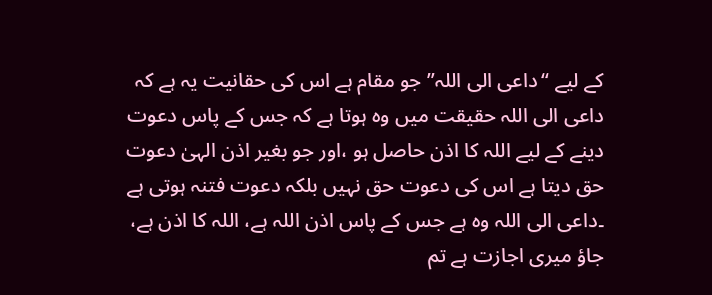کے لیے “داعی الی اللہ” جو مقام ہے اس کی حقانیت یہ ہے کہ داعی الی اللہ حقیقت میں وہ ہوتا ہے کہ جس کے پاس دعوت دینے کے لیے اللہ کا اذن حاصل ہو ،اور جو بغیر اذن الہیٰ دعوت حق دیتا ہے اس کی دعوت حق نہیں بلکہ دعوت فتنہ ہوتی ہے ۔داعی الی اللہ وہ ہے جس کے پاس اذن اللہ ہے، اللہ کا اذن ہے، جاؤ میری اجازت ہے تم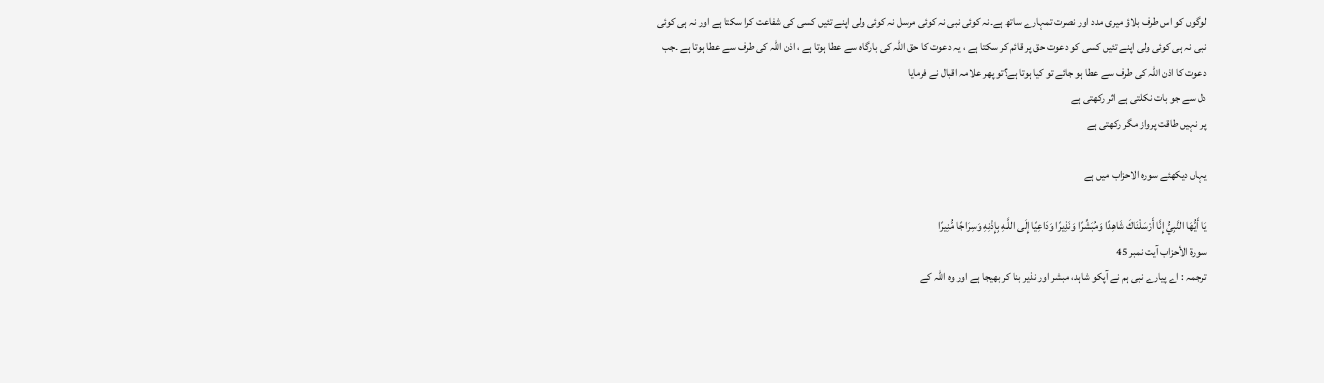لوگوں کو اس طرف بلاؤ میری مدد اور نصرت تمہارے ساتھ ہے۔نہ کوئی نبی نہ کوئی مرسل نہ کوئی ولی اپنے تئیں کسی کی شفاعت کرا سکتا ہے اور نہ ہی کوئی نبی نہ ہی کوئی ولی اپنے تئیں کسی کو دعوت حق پر قائم کر سکتا ہے ، یہ دعوت کا حق اللہ کی بارگاہ سے عطا ہوتا ہے ، اذن اللہ کی طرف سے عطا ہوتا ہے ۔جب دعوت کا اذن اللہ کی طرف سے عطا ہو جائے تو کیا ہوتا ہے؟تو پھر علامہ اقبال نے فرمایا
دل سے جو بات نکلتی ہے اثر رکھتی ہے
پر نہیں طاقت پرواز مگر رکھتی ہے

یہاں دیکھئے سورہ الاحزاب میں ہے

يَا أَيُّهَا النَّبِيُّ إِنَّا أَرْسَلْنَاكَ شَاهِدًا وَمُبَشِّرًا وَنَذِيرًا وَدَاعِيًا إِلَى اللَّـهِ بِإِذْنِهِ وَسِرَاجًا مُّنِيرًا
سورة الأحزاب آیت نمبر 45
ترجمہ : اے پیارے نبی ہم نے آپکو شاہد، مبشر اور نذیر بنا کر بھیجا ہے اور وہ اللہ کے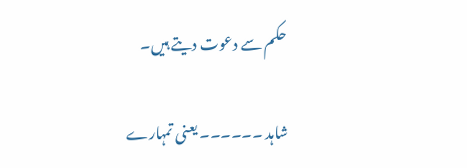حکم سے دعوت دیتے ہیں۔

شاہد ۔۔۔۔۔۔ یعنی تمہارے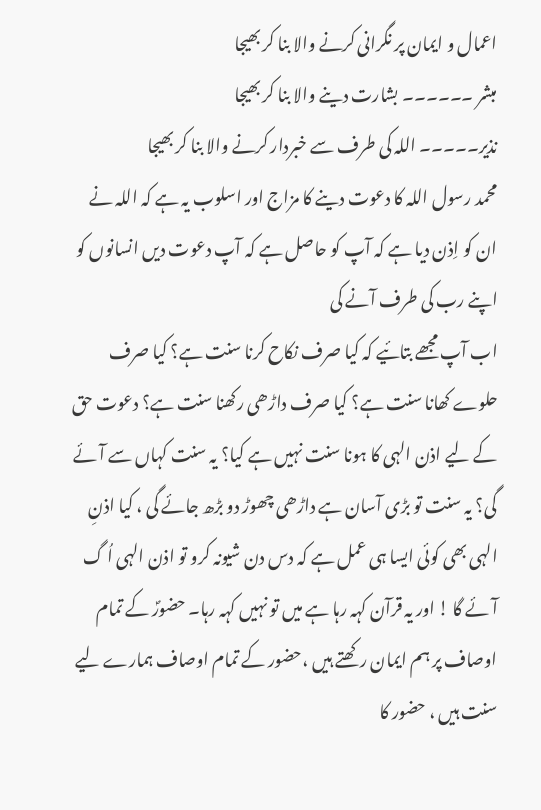اعمال و ایمان پر نگرانی کرنے والا بنا کر بھیجا
مبشر ۔۔۔۔۔۔ بشارت دینے والا بنا کر بھیجا
نذیر۔۔۔۔۔ اللہ کی طرف سے خبردار کرنے والا بنا کر بھیجا
محمد رسول اللہ کا دعوت دینے کا مزاج اور اسلوب یہ ہے کہ اللہ نے ان کو اِذن دیا ہے کہ آپ کو حاصل ہے کہ آپ دعوت دیں انسانوں کو اپنے رب کی طرف آنے کی
اب آپ مجھے بتائیے کہ کیا صرف نکاح کرنا سنت ہے؟ کیا صرف حلوے کھانا سنت ہے؟ کیا صرف داڑھی رکھنا سنت ہے؟ دعوت حق کے لیے اذن الہی کا ہونا سنت نہیں ہے کیا؟ یہ سنت کہاں سے آئے گی؟ یہ سنت تو بڑی آسان ہے داڑھی چھوڑ دو بڑھ جائے گی ، کیا اذنِ الہی بھی کوئی ایسا ہی عمل ہے کہ دس دن شیونہ کرو تو اذن الہی اُ گ آئے گا ! اور یہ قرآن کہہ رہا ہے میں تو نہیں کہہ رہا۔ حضورؐ کے تمام اوصاف پر ہم ایمان رکھتے ہیں ،حضور کے تمام اوصاف ہمارے لیے سنت ہیں ، حضور کا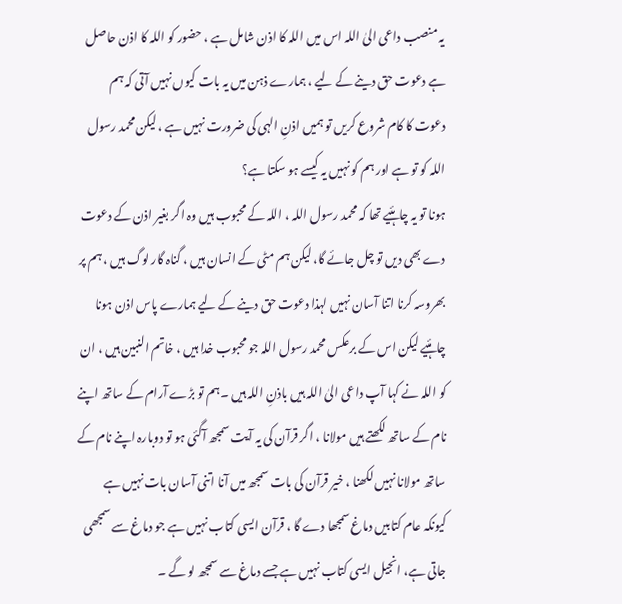یہ منصب داعی الیٰ اللہ اس میں اللہ کا اذن شامل ہے ، حضور کو اللہ کا اذن حاصل ہے دعوت حق دینے کے لیے ، ہمارے ذہن میں یہ بات کیوں نہیں آتی کہ ہم دعوت کا کام شروع کریں تو ہمیں اذنِ الہی کی ضرورت نہیں ہے ، لیکن محمد رسول اللہ کو تو ہے اور ہم کو نہیں یہ کیسے ہو سکتا ہے؟
ہونا تو یہ چاہئیے تھا کہ محمد رسول اللہ ، اللہ کے محبوب ہیں وہ اگر بغیر اذن کے دعوت دے بھی دیں تو چل جائے گا، لیکن ہم مٹی کے انسان ہیں ، گناہ گار لوگ ہیں ، ہم پر بھروسہ کرنا اتنا آسان نہیں لہذا دعوت حق دینے کے لیے ہمارے پاس اذن ہونا چاہئیے لیکن اس کے برعکس محمد رسول اللہ جو محبوب خدا ہیں ، خاتم النبین ہیں ، ان کو اللہ نے کہا آپ داعی الیٰ اللہ ہیں باذنِ اللہ ہیں ۔ہم تو بڑے آرام کے ساتھ اپنے نام کے ساتھ لکھتے ہیں مولانا ، اگر قرآن کی یہ آیت سمجھ آگئی ہو تو دوبارہ اپنے نام کے ساتھ مولانا نہیں لکھنا ، خیر قرآن کی بات سمجھ میں آنا اتنی آسان بات نہیں ہے کیونکہ عام کتابیں دماغ سمجھا دے گا ، قرآن ایسی کتاب نہیں ہے جو دماغ سے سمجھی جاتی ہے، انجیل ایسی کتاب نہیں ہے جسے دماغ سے سمجھ لو گے ۔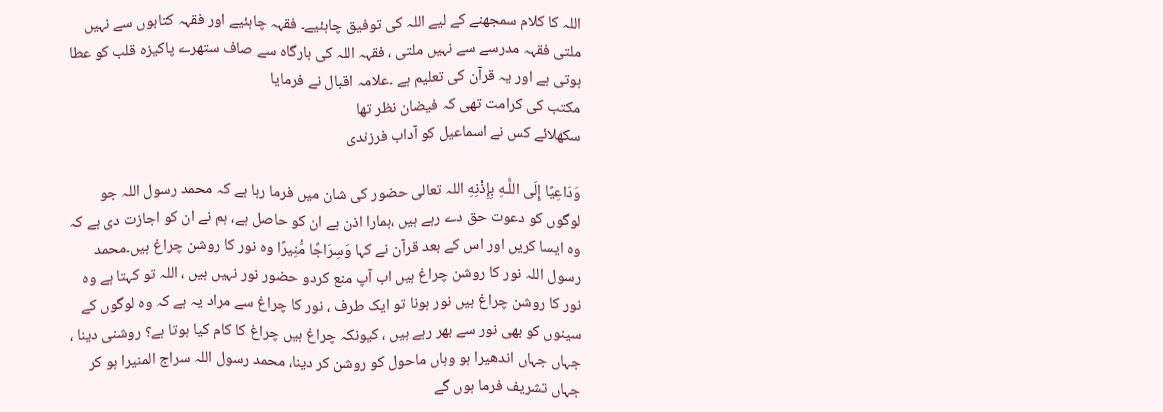اللہ کا کلام سمجھنے کے لیے اللہ کی توفیق چاہئیے۔ فقہہ چاہئیے اور فقہہ کتابوں سے نہیں ملتی فقہہ مدرسے سے نہیں ملتی ، فقہہ اللہ کی بارگاہ سے صاف ستھرے پاکیزہ قلب کو عطا ہوتی ہے اور یہ قرآن کی تعلیم ہے ۔علامہ اقبال نے فرمایا
مکتب کی کرامت تھی کہ فیضان نظر تھا
سکھلائے کس نے اسماعیل کو آداب فرزندی

وَدَاعِيًا إِلَى اللَّـهِ بِإِذْنِهِ اللہ تعالی حضور کی شان میں فرما رہا ہے کہ محمد رسول اللہ جو لوگوں کو دعوت حق دے رہے ہیں ،ہمارا اذن ہے ان کو حاصل ہے، ہم نے ان کو اجازت دی ہے کہ وہ ایسا کریں اور اس کے بعد قرآن نے کہا وَسِرَاجًا مُّنِيرًا وہ نور کا روشن چراغ ہیں۔محمد رسول اللہ نور کا روشن چراغ ہیں اب آپ منع کردو حضور نور نہیں ہیں ، اللہ تو کہتا ہے وہ نور کا روشن چراغ ہیں نور ہونا تو ایک طرف ، نور کا چراغ سے مراد یہ ہے کہ وہ لوگوں کے سینوں کو بھی نور سے بھر رہے ہیں ، کیونکہ چراغ ہیں چراغ کا کام کیا ہوتا ہے؟ روشنی دینا ، جہاں جہاں اندھیرا ہو وہاں ماحول کو روشن کر دینا، محمد رسول اللہ سراج المنیرا ہو کر جہاں تشریف فرما ہوں گے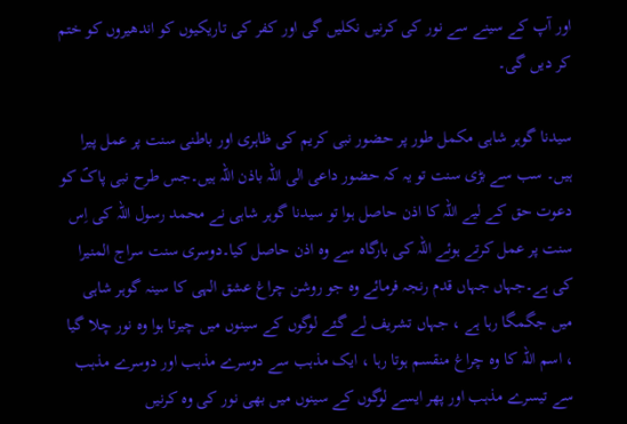اور آپ کے سینے سے نور کی کرنیں نکلیں گی اور کفر کی تاریکیوں کو اندھیروں کو ختم کر دیں گی۔

سیدنا گوہر شاہی مکمل طور پر حضور نبی کریم کی ظاہری اور باطنی سنت پر عمل پیرا ہیں۔ سب سے بڑی سنت تو یہ کہ حضور داعی الی اللہ باذن اللہ ہیں۔جس طرح نبی پاکؐ کو دعوت حق کے لیے اللہ کا اذن حاصل ہوا تو سیدنا گوہر شاہی نے محمد رسول اللہ کی اِس سنت پر عمل کرتے ہوئے اللہ کی بارگاہ سے وہ اذن حاصل کیا۔دوسری سنت سراج المنیرا کی ہے۔جہاں جہاں قدم رنجہ فرمائے وہ جو روشن چراغ عشق الہی کا سینہ گوہر شاہی میں جگمگا رہا ہے ، جہاں تشریف لے گئے لوگوں کے سینوں میں چیرتا ہوا وہ نور چلا گیا ، اسم اللہ کا وہ چراغ منقسم ہوتا رہا ، ایک مذہب سے دوسرے مذہب اور دوسرے مذہب سے تیسرے مذہب اور پھر ایسے لوگوں کے سینوں میں بھی نور کی وہ کرنیں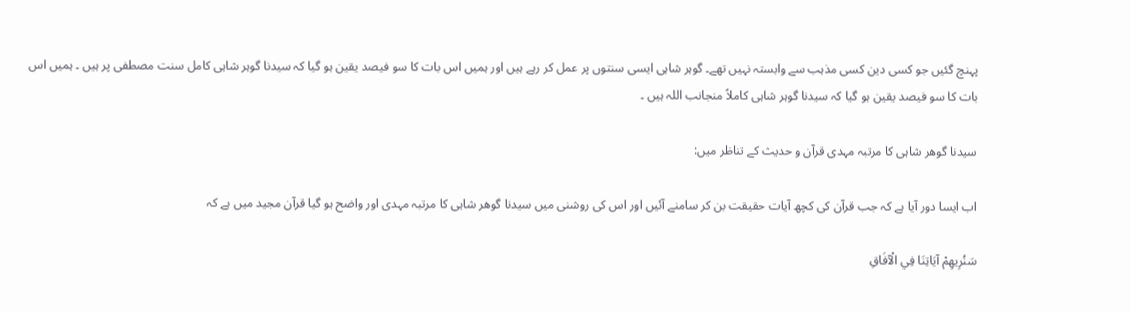پہنچ گئیں جو کسی دین کسی مذہب سے وابستہ نہیں تھے۔ گوہر شاہی ایسی سنتوں پر عمل کر رہے ہیں اور ہمیں اس بات کا سو فیصد یقین ہو گیا کہ سیدنا گوہر شاہی کامل سنت مصطفی پر ہیں ۔ ہمیں اس بات کا سو فیصد یقین ہو گیا کہ سیدنا گوہر شاہی کاملاً منجانب اللہ ہیں ۔

سیدنا گوھر شاہی کا مرتبہ مہدی قرآن و حدیث کے تناظر میں:

اب ایسا دور آیا ہے کہ جب قرآن کی کچھ آیات حقیقت بن کر سامنے آئیں اور اس کی روشنی میں سیدنا گوھر شاہی کا مرتبہ مہدی اور واضح ہو گیا قرآن مجید میں ہے کہ

سَنُرِيهِمْ آيَاتِنَا فِي الْآفَاقِ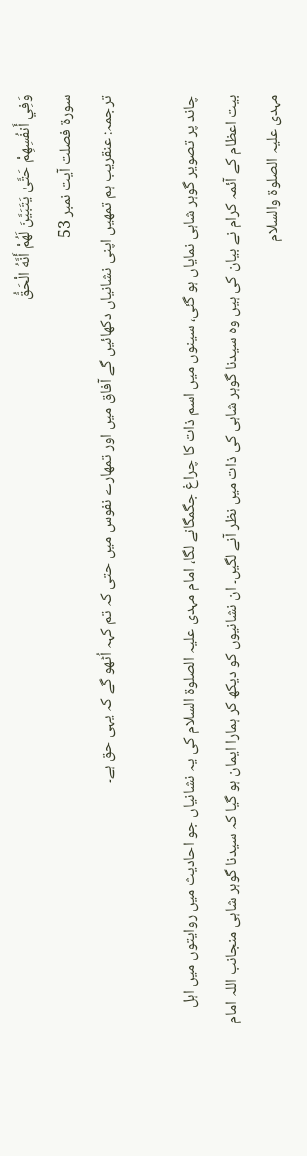وَفِي أَنفُسِهِمْ حَتَّىٰ يَتَبَيَّنَ لَهُمْ أَنَّهُ الْحَقُّ
سورة فصلت آیت نمبر 53
ترجمہ: عنقریب ہم تمھیں اپنی نشانیاں دکھائیں گے آفاق میں اور تمھارے نفوس میں حتی کہ تم کہہ اُٹھو گے کہ یہی حق ہے۔

چاند پر تصویر گوہر شاہی نمایاں ہو گئی، سینوں میں اسم ذات کا چراغ جگمگانے لگا، امام مہدی علیہ الصلوة السلام کی یہ نشانیاں جو احادیث میں روایتوں میں اہل بیت اعظام کے آئمہ کرام نے بیان کی ہیں وہ سیدنا گوہر شاہی کی ذات میں نظر آنے لگیں۔ ان نشانیوں کو دیکھ کر ہمارا ایمان ہو گیا کہ سیدنا گوہر شاہی منجانب اللہ امام مہدی علیہ الصلوة والسلام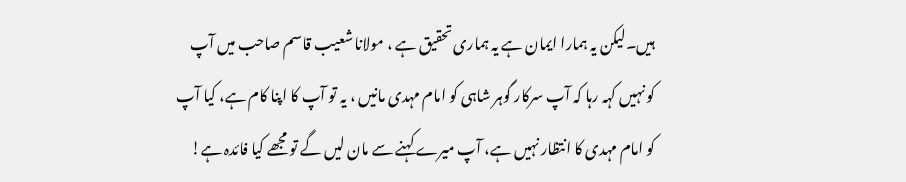ہیں۔لیکن یہ ہمارا ایمان ہے یہ ہماری تحقیق ہے ، مولانا شعیب قاسم صاحب میں آپ کو نہیں کہہ رہا کہ آپ سرکار گوہر شاہی کو امام مہدی مانیں ، یہ تو آپ کا اپنا کام ہے، کیا آپ کو امام مہدی کا انتظار نہیں ہے، آپ میرے کہنے سے مان لیں گے تو مجھے کیا فائدہ ہے!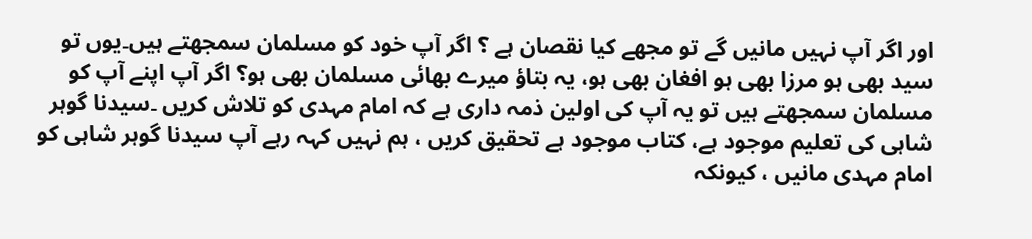اور اگر آپ نہیں مانیں گے تو مجھے کیا نقصان ہے ؟ اگر آپ خود کو مسلمان سمجھتے ہیں۔یوں تو سید بھی ہو مرزا بھی ہو افغان بھی ہو، یہ بتاؤ میرے بھائی مسلمان بھی ہو؟ اگر آپ اپنے آپ کو مسلمان سمجھتے ہیں تو یہ آپ کی اولین ذمہ داری ہے کہ امام مہدی کو تلاش کریں ۔سیدنا گوہر شاہی کی تعلیم موجود ہے، کتاب موجود ہے تحقیق کریں ، ہم نہیں کہہ رہے آپ سیدنا گوہر شاہی کو امام مہدی مانیں ، کیونکہ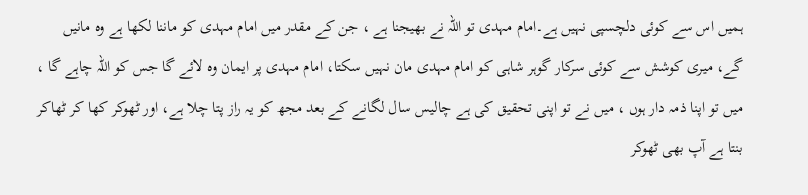ہمیں اس سے کوئی دلچسپی نہیں ہے۔امام مہدی تو اللہ نے بھیجنا ہے ، جن کے مقدر میں امام مہدی کو ماننا لکھا ہے وہ مانیں گے، میری کوشش سے کوئی سرکار گوہر شاہی کو امام مہدی مان نہیں سکتا، امام مہدی پر ایمان وہ لائے گا جس کو اللہ چاہے گا ، میں تو اپنا ذمہ دار ہوں ، میں نے تو اپنی تحقیق کی ہے چالیس سال لگانے کے بعد مجھ کو یہ راز پتا چلا ہے، اور ٹھوکر کھا کر ٹھاکر بنتا ہے آپ بھی ٹھوکر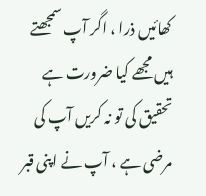کھائیں ذرا ، اگر آپ سمجھتے ہیں مجھے کیا ضرورت ہے تحقیق کی تو نہ کریں آپ کی مرضی ہے ، آپ نے اپنی قبر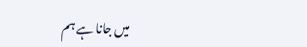میں جانا ہے ہم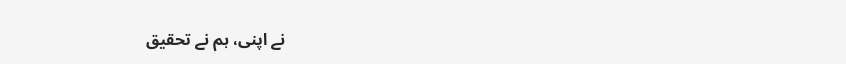نے اپنی، ہم نے تحقیق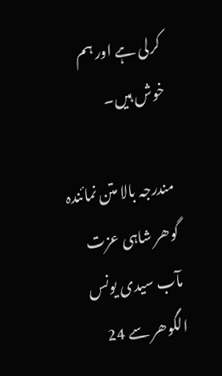کرلی ہے اور ہم خوش ہیں۔

مندرجہ بالا متن نمائندہ گوھر شاہی عزت مآب سیدی یونس الگوھر سے 24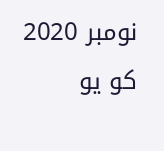نومبر 2020 کو یو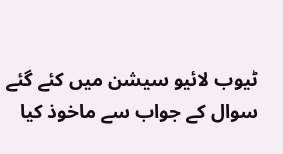ٹیوب لائیو سیشن میں کئے گئے سوال کے جواب سے ماخوذ کیا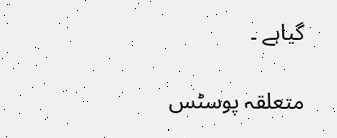گیاہے ۔

متعلقہ پوسٹس